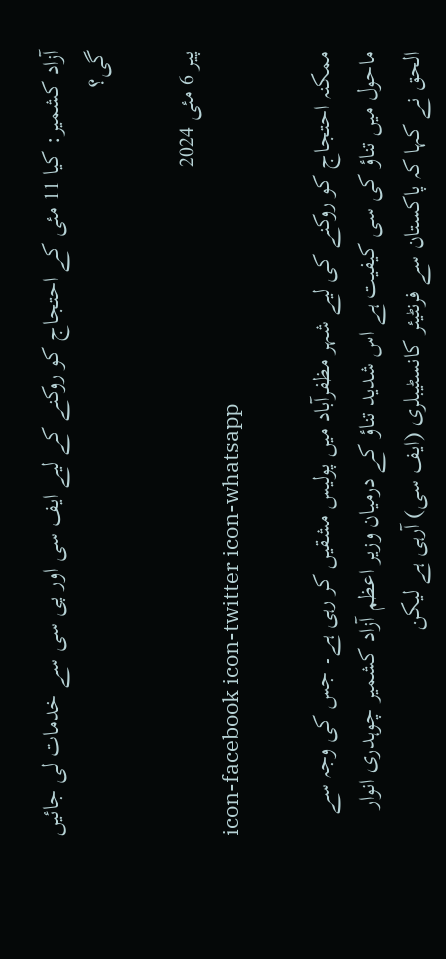آزاد کشمیر: کیا 11 مئی کے احتجاج کو روکنے کے لیے ایف سی اور پی سی سے خدمات لی جائیں گی؟

پیر 6 مئی 2024
icon-facebook icon-twitter icon-whatsapp

ممکنہ احتجاج کو روکنے کی لیے شہر مظفرآباد میں پولیس مشقیں کر رہی ہے۔ جس کی وجہ سے ماحول میں تناؤ کی سی کیفیت ہے اس شدید تناؤ کے درمیان وزیر اعظم آزاد کشمیر چوہدری انوار الحق نے کہا کہ پاکستان سے فرنٹیئر کانسٹیبلری (ایف سی) آرہی ہے لیکن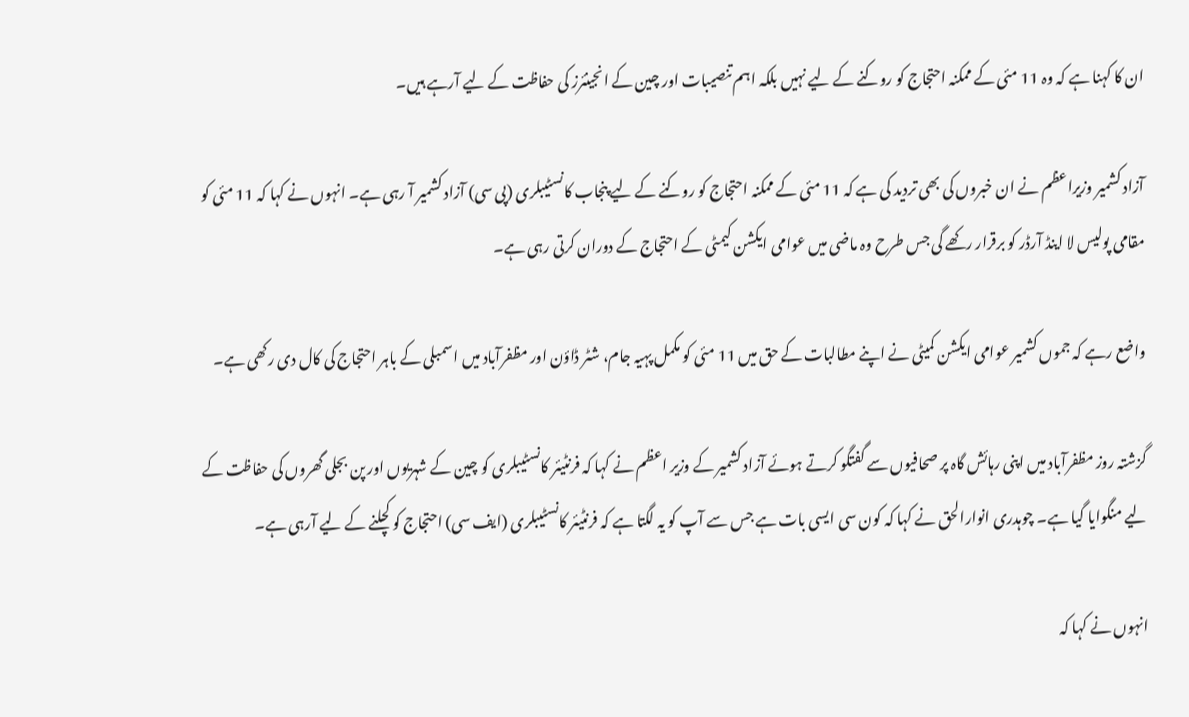ان کا کہنا ہے کہ وہ 11 مئی کے ممکنہ احتجاج کو روکنے کے لیے نہیں بلکہ اہم تنصیبات اور چین کے انجینئرز کی حفاظت کے لیے آرہے ہیں۔

آزاد کشمیر وزیراعظم نے ان خبروں کی بھی تردید کی ہے کہ 11 مئی کے ممکنہ احتجاج کو روکنے کے لیے پنجاب کانسٹیبلری (پی سی) آزاد کشمیر آ رہی ہے۔ انہوں نے کہا کہ 11 مئی کو مقامی پولیس لا اینڈ آرڈر کو برقرار رکھے گی جس طرح وہ ماضی میں عوامی ایکشن کیمٹی کے احتجاج کے دوران کرتی رہی ہے۔

واضع رہے کہ جموں کشمیر عوامی ایکشن کمیٹی نے اپنے مطالبات کے حق میں 11 مئی کو مکمل پہیہ جام، شٹر ڈاؤن اور مظفرآباد میں اسمبلی کے باہر احتجاج کی کال دی رکھی ہے۔

گزشتہ روز مظفرآباد میں اپنی رہائش گاہ پر صحافیوں سے گفتگو کرتے ہوئے آزاد کشمیر کے وزیر اعظم نے کہا کہ فرنٹیئر کانسٹیبلری کو چین کے شہریوں اور پن بجلی گھروں کی حفاظت کے لیے منگوایا گیا ہے۔ چوہدری انوارالحق نے کہا کہ کون سی ایسی بات ہے جس سے آپ کو یہ لگتا ہے کہ فرنٹیئر کانسٹیبلری (ایف سی) احتجاج کو کچلنے کے لیے آرہی ہے۔

انہوں نے کہا کہ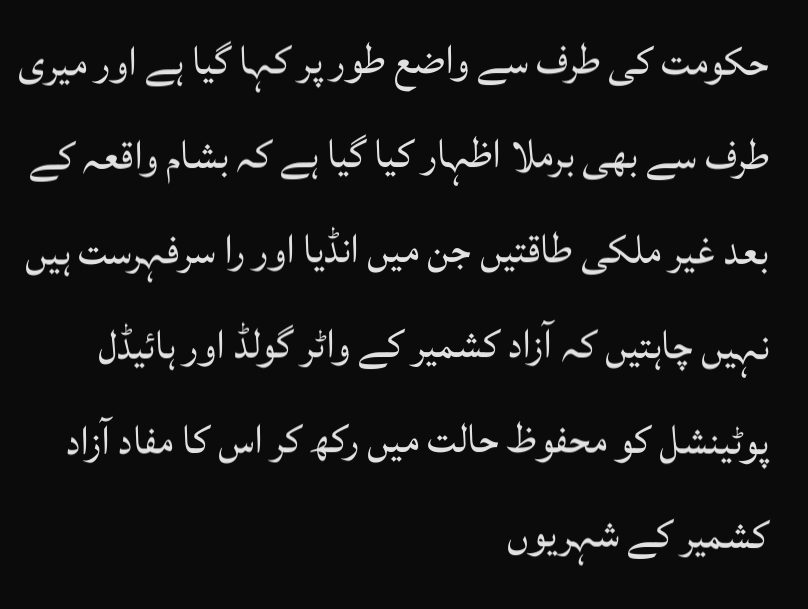حکومت کی طرف سے واضع طور پر کہا گیا ہے اور میری طرف سے بھی برملا اظہار کیا گیا ہے کہ بشام واقعہ کے بعد غیر ملکی طاقتیں جن میں انڈیا اور را سرفہرست ہیں نہیں چاہتیں کہ آزاد کشمیر کے واٹر گولڈ اور ہائیڈل پوٹینشل کو محفوظ حالت میں رکھ کر اس کا مفاد آزاد کشمیر کے شہریوں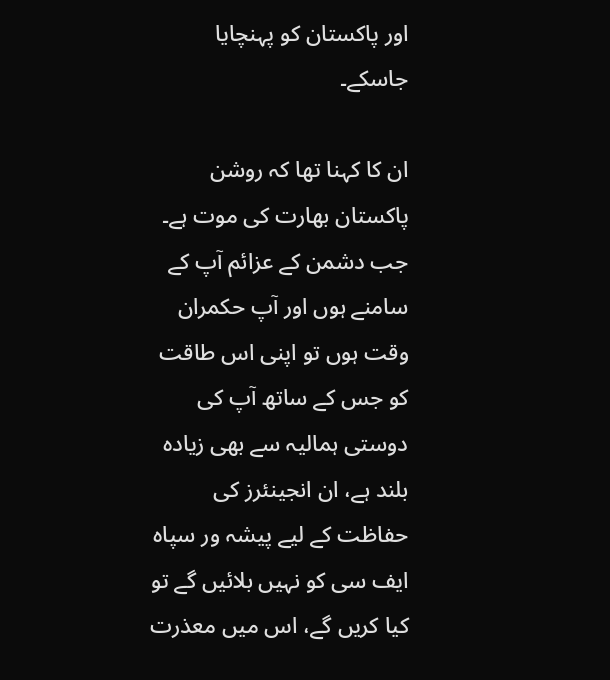اور پاکستان کو پہنچایا جاسکے۔

ان کا کہنا تھا کہ روشن پاکستان بھارت کی موت ہے۔ جب دشمن کے عزائم آپ کے سامنے ہوں اور آپ حکمران وقت ہوں تو اپنی اس طاقت کو جس کے ساتھ آپ کی دوستی ہمالیہ سے بھی زیادہ بلند ہے، ان انجینئرز کی حفاظت کے لیے پیشہ ور سپاہ ایف سی کو نہیں بلائیں گے تو کیا کریں گے، اس میں معذرت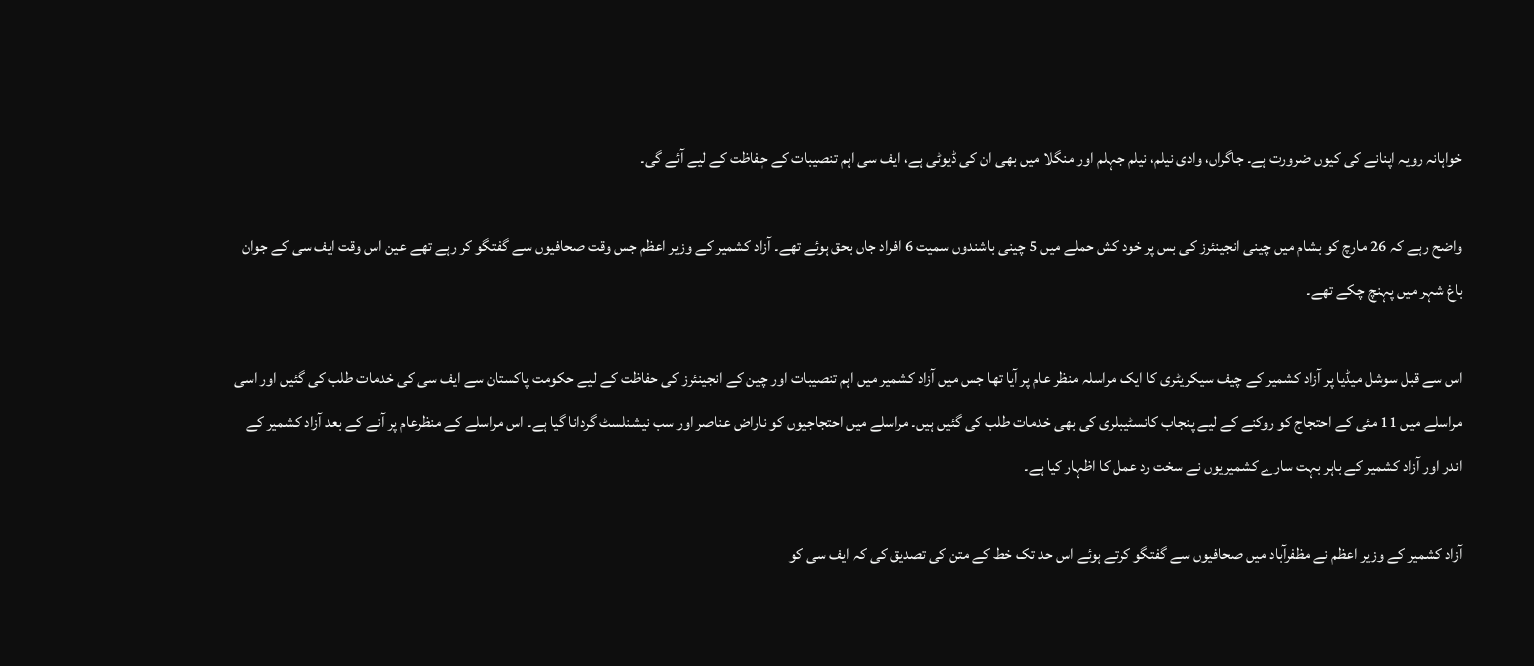خواہانہ رویہ اپنانے کی کیوں ضرورت ہے۔ جاگراں، وادی نیلم، نیلم جہلم اور منگلا میں بھی ان کی ڈیوٹی ہے، ایف سی اہم تنصیبات کے حٖفاظت کے لیے آئے گی۔

واضح رہے کہ 26 مارچ کو بشام میں چینی انجینئرز کی بس پر خود کش حملے میں 5 چینی باشندوں سمیت 6 افراد جاں بحق ہوئے تھے۔ آزاد کشمیر کے وزیر اعظم جس وقت صحافیوں سے گفتگو کر رہے تھے عین اس وقت ایف سی کے جوان باغ شہر میں پہنچ چکے تھے۔

اس سے قبل سوشل میڈیا پر آزاد کشمیر کے چیف سیکریٹری کا ایک مراسلہ منظر عام پر آیا تھا جس میں آزاد کشمیر میں اہم تنصیبات اور چین کے انجینئرز کی حفاظت کے لیے حکومت پاکستان سے ایف سی کی خدمات طلب کی گئیں اور اسی مراسلے میں 11 مئی کے احتجاج کو روکنے کے لیے پنجاب کانسٹیبلری کی بھی خدمات طلب کی گئیں ہیں۔ مراسلے میں احتجاجیوں کو ناراض عناصر اور سب نیشنلسٹ گردانا گیا ہے۔ اس مراسلے کے منظرعام پر آنے کے بعد آزاد کشمیر کے اندر اور آزاد کشمیر کے باہر بہت سارے کشمیریوں نے سخت رد عمل کا اظہار کیا ہے۔

آزاد کشمیر کے وزیر اعظم نے مظفرآباد میں صحافیوں سے گفتگو کرتے ہوئے اس حد تک خط کے متن کی تصدیق کی کہ ایف سی کو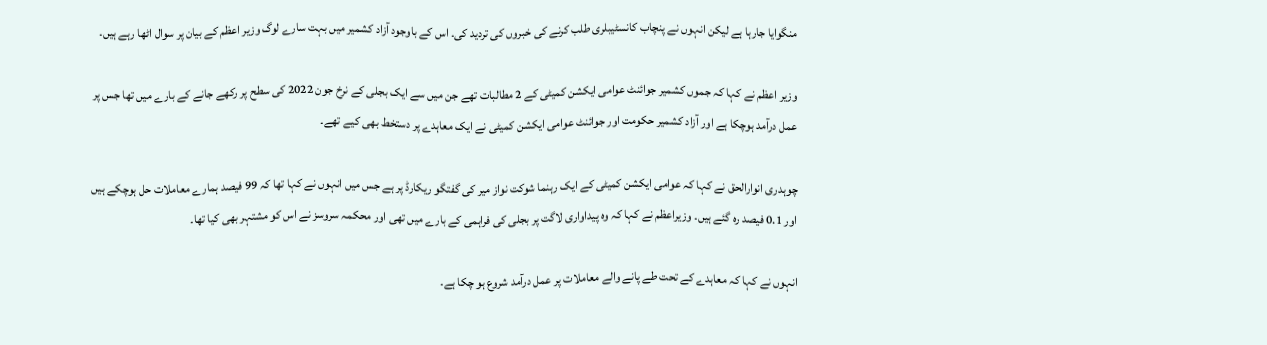منگوایا جارہا ہے لیکن انہوں نے پنچاب کانسٹیبلری طلب کرنے کی خبروں کی تردید کی۔ اس کے باوجود آزاد کشمیر میں بہت سارے لوگ وزیر اعظم کے بیان پر سوال اٹھا رہے ہیں۔

وزیر اعظم نے کہا کہ جموں کشمیر جوائنٹ عوامی ایکشن کمیٹی کے 2 مطالبات تھے جن میں سے ایک بجلی کے نرخ جون 2022 کی سطح پر رکھے جانے کے بارے میں تھا جس پر عمل درآمد ہوچکا ہے اور آزاد کشمیر حکومت اور جوائنٹ عوامی ایکشن کمیٹی نے ایک معاہدے پر دستخط بھی کیے تھے۔

چوہدری انوارالحق نے کہا کہ عوامی ایکشن کمیٹی کے ایک رہنما شوکت نواز میر کی گفتگو ریکارڈ پر ہے جس میں انہوں نے کہا تھا کہ 99 فیصد ہمارے معاملات حل ہوچکے ہیں اور 0.1 فیصد رہ گئے ہیں۔ وزیراعظم نے کہا کہ وہ پیداواری لاگت پر بجلی کی فراہمی کے بارے میں تھی اور محکمہ سروسز نے اس کو مشتہر بھی کیا تھا۔

انہوں نے کہا کہ معاہدے کے تحت طے پانے والے معاملات پر عمل درآمد شروع ہو چکا ہے۔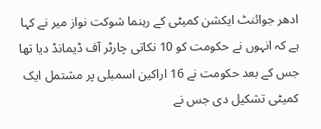ادھر جوائنٹ ایکشن کمیٹی کے رہنما شوکت نواز میر نے کہا ہے کہ انہوں نے حکومت کو 10 نکاتی چارٹر آف ڈیمانڈ دیا تھا جس کے بعد حکومت نے 16 اراکین اسمبلی پر مشتمل ایک کمیٹی تشکیل دی جس نے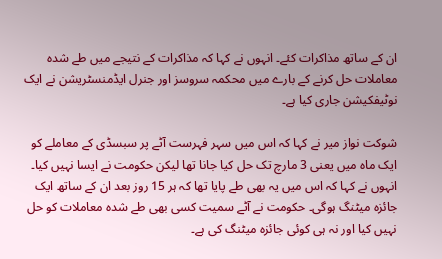ان کے ساتھ مذاکرات کئے۔ انہوں نے کہا کہ مذاکرات کے نتیجے میں طے شدہ معاملات حل کرنے کے بارے میں محکمہ سروسز اور جنرل ایڈمنسٹریشن نے ایک نوٹیفکیشن جاری کیا ہے۔

شوکت نواز میر نے کہا کہ اس میں سہر فہرست آٹے پر سبسڈی کے معاملے کو ایک ماہ میں یعنی 3 مارچ تک حل کیا جانا تھا لیکن حکومت نے ایسا نہیں کیا۔ انہوں نے کہا کہ اس میں یہ بھی طے پایا تھا کہ ہر 15 روز بعد ان کے ساتھ ایک جائزہ میٹنگ ہوگی۔ حکومت نے آٹے سمیت کسی بھی طے شدہ معاملات کو حل نہیں کیا اور نہ ہی کوئی جائزہ میٹنگ کی ہے۔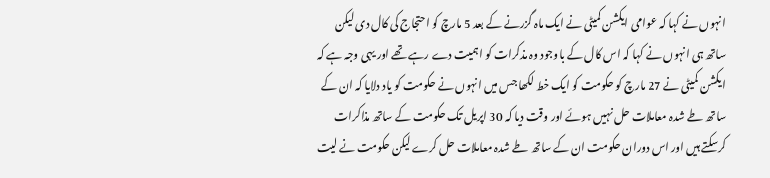انہوں نے کہا کہ عوامی ایکشن کمیٹی نے ایک ماہ گزرنے کے بعد 5 مارچ کو احتجاج کی کال دی لیکن ساتھ ہی انہوں نے کہا کہ اس کال کے باوجود وہ مذکرات کو اہمیت دے رہے تھے اور یہی وجہ ہے کہ ایکشن کمیٹی نے 27 مارچ کو حکومت کو ایک خط لکھا جس میں انہوں نے حکومت کو یاد دلایا کہ ان کے ساتھ طے شدہ معاملات حل نہیں ہوئے اور وقت دیا کہ 30 اپریل تک حکومت کے ساتھ مذاکرات کرسکتے ہیں اور اس دوران حکومت ان کے ساتھ طے شدہ معاملات حل کرے لیکن حکومت نے لیت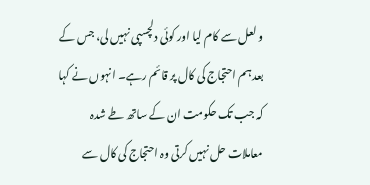و لعل سے کام لیا اور کوئی دلچسپی نہیں لی، جس کے بعد ہم احتجاج کی کال پر قائم رہے۔ انہوں نے کہا کہ جب تک حکومت ان کے ساتھ طے شدہ معاملات حل نہیں کرتی وہ احتجاج کی کال سے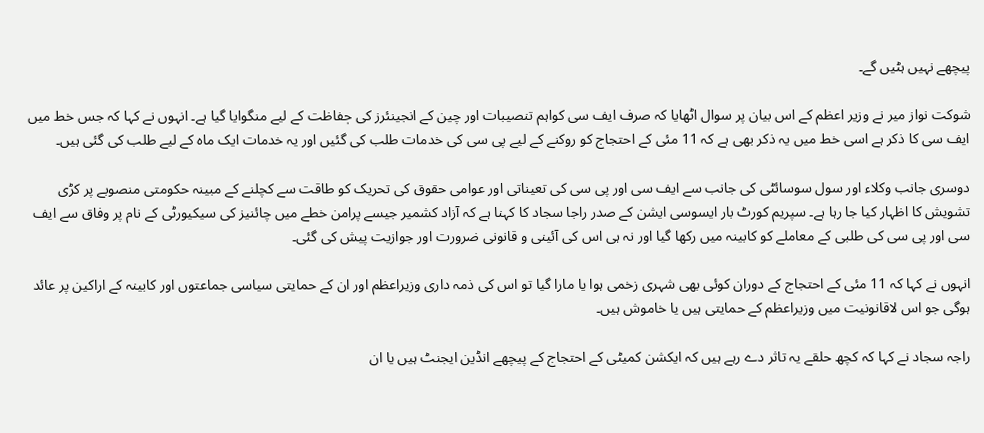پیچھے نہیں ہٹیں گے۔

شوکت نواز میر نے وزیر اعظم کے اس بیان پر سوال اٹھایا کہ صرف ایف سی کواہم تنصیبات اور چین کے انجینئرز کی حٖفاظت کے لیے منگوایا گیا ہے۔ انہوں نے کہا کہ جس خط میں ایف سی کا ذکر ہے اسی خط میں یہ ذکر بھی ہے کہ 11 مئی کے احتجاج کو روکنے کے لیے پی سی کی خدمات طلب کی گئیں اور یہ خدمات ایک ماہ کے لیے طلب کی گئی ہیں۔

دوسری جانب وکلاء اور سول سوسائٹی کی جانب سے ایف سی اور پی سی کی تعیناتی اور عوامی حقوق کی تحریک کو طاقت سے کچلنے کے مبینہ حکومتی منصوبے پر کڑی تشویش کا اظہار کیا جا رہا ہے۔ سپریم کورٹ بار ایسوسی ایشن کے صدر راجا سجاد کا کہنا ہے کہ آزاد کشمیر جیسے پرامن خطے میں چائنیز کی سیکیورٹی کے نام پر وفاق سے ایف سی اور پی سی کی طلبی کے معاملے کو کابینہ میں رکھا گیا اور نہ ہی اس کی آئینی و قانونی ضرورت اور جوازیت پیش کی گئی۔

انہوں نے کہا کہ 11 مئی کے احتجاج کے دوران کوئی بھی شہری زخمی ہوا یا مارا گیا تو اس کی ذمہ داری وزیراعظم اور ان کے حمایتی سیاسی جماعتوں اور کابینہ کے اراکین پر عائد ہوگی جو اس لاقانونیت میں وزیراعظم کے حمایتی ہیں یا خاموش ہیں۔

راجہ سجاد نے کہا کہ کچھ حلقے یہ تاثر دے رہے ہیں کہ ایکشن کمیٹی کے احتجاج کے پیچھے انڈین ایجنٹ ہیں یا ان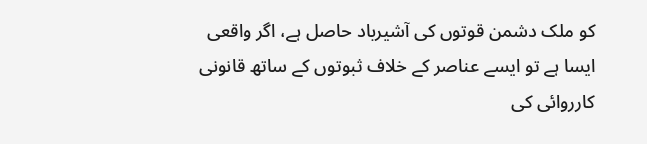کو ملک دشمن قوتوں کی آشیرباد حاصل ہے، اگر واقعی ایسا ہے تو ایسے عناصر کے خلاف ثبوتوں کے ساتھ قانونی کارروائی کی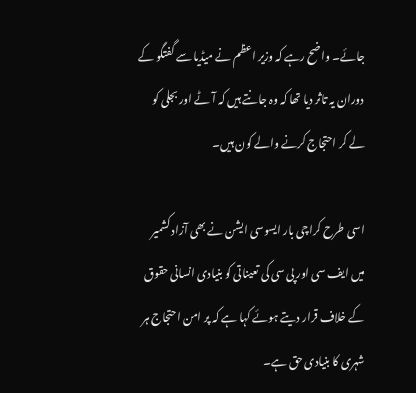جائے۔ واضح رہے کہ وزیر اعظم نے میڈیا سے گفتگو کے دوران یہ تاثر دیا تھا کہ وہ جانتے ہیں کہ آٹے اور بجلی کو لے کر احتجاج کرنے والے کون ہیں۔

اسی طرح کراچی بار ایسوسی ایشن نے بھی آزاد کشمیر میں ایف سی اور پی سی کی تعیناتی کو بنیادی انسانی حقوق کے خلاف قرار دیتے ہوئے کہا ہے کہ پر امن احتجاج ہر شہری کا بنیادی حق ہے۔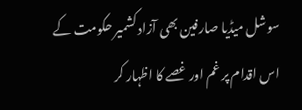سوشل میڈیا صارفین بھی آزاد کشمیر حکومت کے اس اقدام پر غم اور غصے کا اظہار کر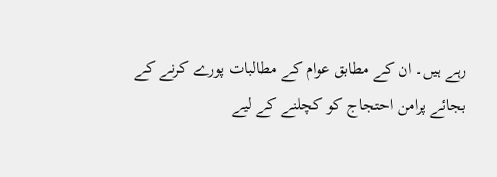رہے ہیں۔ ان کے مطابق عوام کے مطالبات پورے کرنے کے بجائے پرامن احتجاج کو کچلنے کے لیے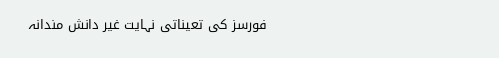فورسز کی تعیناتی نہایت غیر دانش مندانہ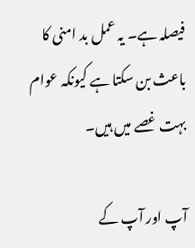فیصلہ ہے۔ یہ عمل بد امنی کا باعث بن سکتا ہے کیونکہ عوام بہت غصے میں ہیں۔

آپ اور آپ کے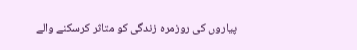پیاروں کی روزمرہ زندگی کو متاثر کرسکنے والے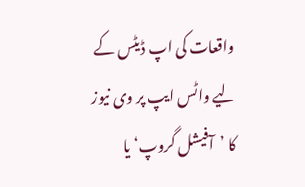واقعات کی اپ ڈیٹس کے لیے واٹس ایپ پر وی نیوز کا ’آفیشل گروپ‘ یا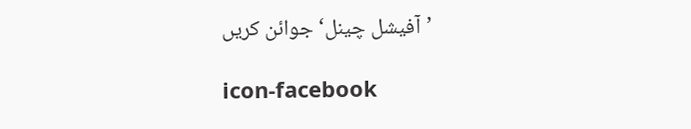’آفیشل چینل‘ جوائن کریں

icon-facebook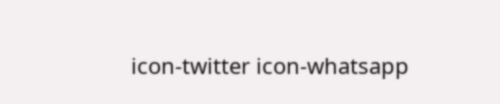icon-twitter icon-whatsapp